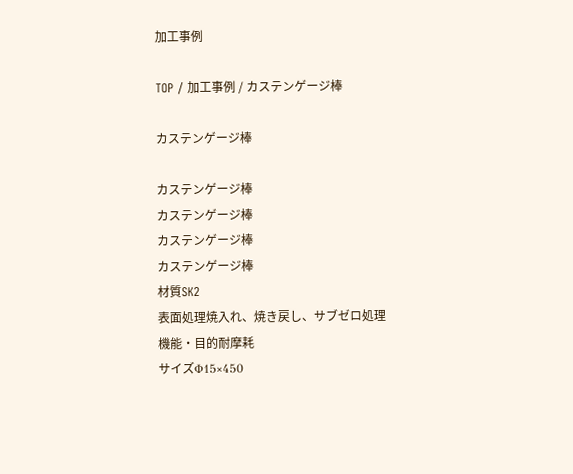加工事例

TOP / 加工事例 / カステンゲージ棒

カステンゲージ棒

カステンゲージ棒
カステンゲージ棒
カステンゲージ棒
カステンゲージ棒
材質SK2
表面処理焼入れ、焼き戻し、サブゼロ処理
機能・目的耐摩耗
サイズΦ15×450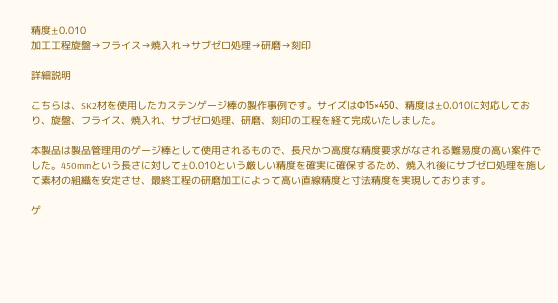精度±0.010
加工工程旋盤→フライス→焼入れ→サブゼロ処理→研磨→刻印

詳細説明

こちらは、SK2材を使用したカステンゲージ棒の製作事例です。サイズはΦ15×450、精度は±0.010に対応しており、旋盤、フライス、焼入れ、サブゼロ処理、研磨、刻印の工程を経て完成いたしました。

本製品は製品管理用のゲージ棒として使用されるもので、長尺かつ高度な精度要求がなされる難易度の高い案件でした。450mmという長さに対して±0.010という厳しい精度を確実に確保するため、焼入れ後にサブゼロ処理を施して素材の組織を安定させ、最終工程の研磨加工によって高い直線精度と寸法精度を実現しております。

ゲ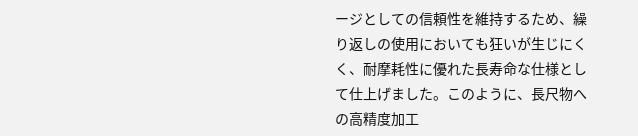ージとしての信頼性を維持するため、繰り返しの使用においても狂いが生じにくく、耐摩耗性に優れた長寿命な仕様として仕上げました。このように、長尺物への高精度加工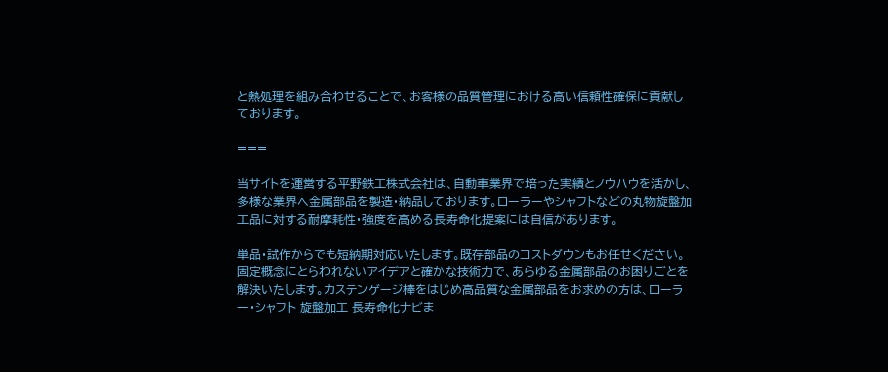と熱処理を組み合わせることで、お客様の品質管理における高い信頼性確保に貢献しております。

===

当サイトを運営する平野鉄工株式会社は、自動車業界で培った実績とノウハウを活かし、多様な業界へ金属部品を製造・納品しております。ローラーやシャフトなどの丸物旋盤加工品に対する耐摩耗性・強度を高める長寿命化提案には自信があります。

単品・試作からでも短納期対応いたします。既存部品のコストダウンもお任せください。固定概念にとらわれないアイデアと確かな技術力で、あらゆる金属部品のお困りごとを解決いたします。カステンゲージ棒をはじめ高品質な金属部品をお求めの方は、ローラー・シャフト 旋盤加工 長寿命化ナビま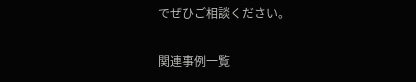でぜひご相談ください。

関連事例一覧